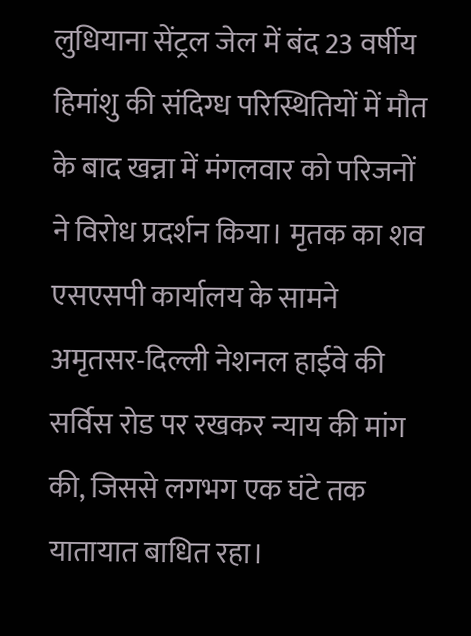लुधियाना सेंट्रल जेल में बंद 23 वर्षीय हिमांशु की संदिग्ध परिस्थितियों में मौत के बाद खन्ना में मंगलवार को परिजनों ने विरोध प्रदर्शन किया। मृतक का शव एसएसपी कार्यालय के सामने अमृतसर-दिल्ली नेशनल हाईवे की सर्विस रोड पर रखकर न्याय की मांग की, जिससे लगभग एक घंटे तक यातायात बाधित रहा।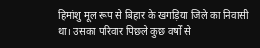हिमांशु मूल रूप से बिहार के खगड़िया जिले का निवासी था। उसका परिवार पिछले कुछ वर्षों से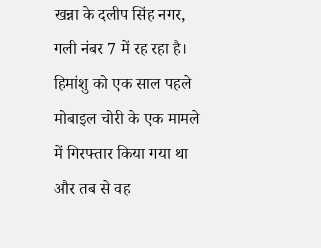खन्ना के दलीप सिंह नगर, गली नंबर 7 में रह रहा है। हिमांशु को एक साल पहले मोबाइल चोरी के एक मामले में गिरफ्तार किया गया था और तब से वह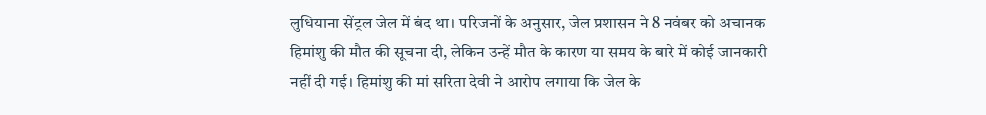लुधियाना सेंट्रल जेल में बंद था। परिजनों के अनुसार, जेल प्रशासन ने 8 नवंबर को अचानक हिमांशु की मौत की सूचना दी, लेकिन उन्हें मौत के कारण या समय के बारे में कोई जानकारी नहीं दी गई। हिमांशु की मां सरिता देवी ने आरोप लगाया कि जेल के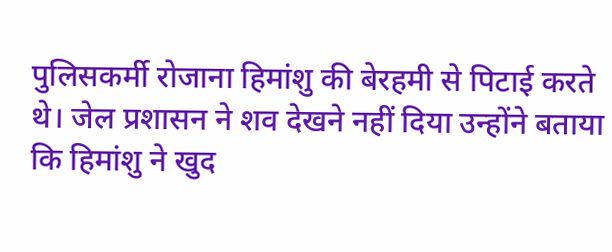पुलिसकर्मी रोजाना हिमांशु की बेरहमी से पिटाई करते थे। जेल प्रशासन ने शव देखने नहीं दिया उन्होंने बताया कि हिमांशु ने खुद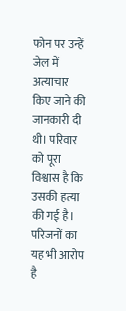फोन पर उन्हें जेल में अत्याचार किए जाने की जानकारी दी थी। परिवार को पूरा विश्वास है कि उसकी हत्या की गई है। परिजनों का यह भी आरोप है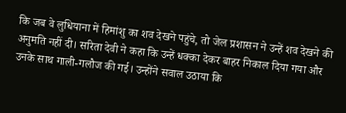कि जब वे लुधियाना में हिमांशु का शव देखने पहुंचे, तो जेल प्रशासन ने उन्हें शव देखने की अनुमति नहीं दी। सरिता देवी ने कहा कि उन्हें धक्का देकर बाहर निकाल दिया गया और उनके साथ गाली-गलौज की गई। उन्होंने सवाल उठाया कि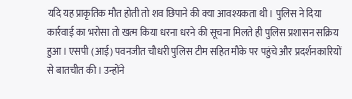यदि यह प्राकृतिक मौत होती तो शव छिपाने की क्या आवश्यकता थी। पुलिस ने दिया कार्रवाई का भरोसा तो खत्म किया धरना धरने की सूचना मिलते ही पुलिस प्रशासन सक्रिय हुआ। एसपी (आई) पवनजीत चौधरी पुलिस टीम सहित मौके पर पहुंचे और प्रदर्शनकारियों से बातचीत की। उन्होंने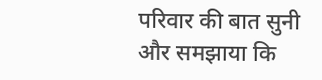परिवार की बात सुनी और समझाया कि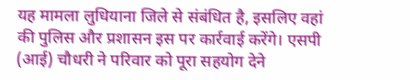यह मामला लुधियाना जिले से संबंधित है, इसलिए वहां की पुलिस और प्रशासन इस पर कार्रवाई करेंगे। एसपी (आई) चौधरी ने परिवार को पूरा सहयोग देने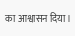का आश्वासन दिया।